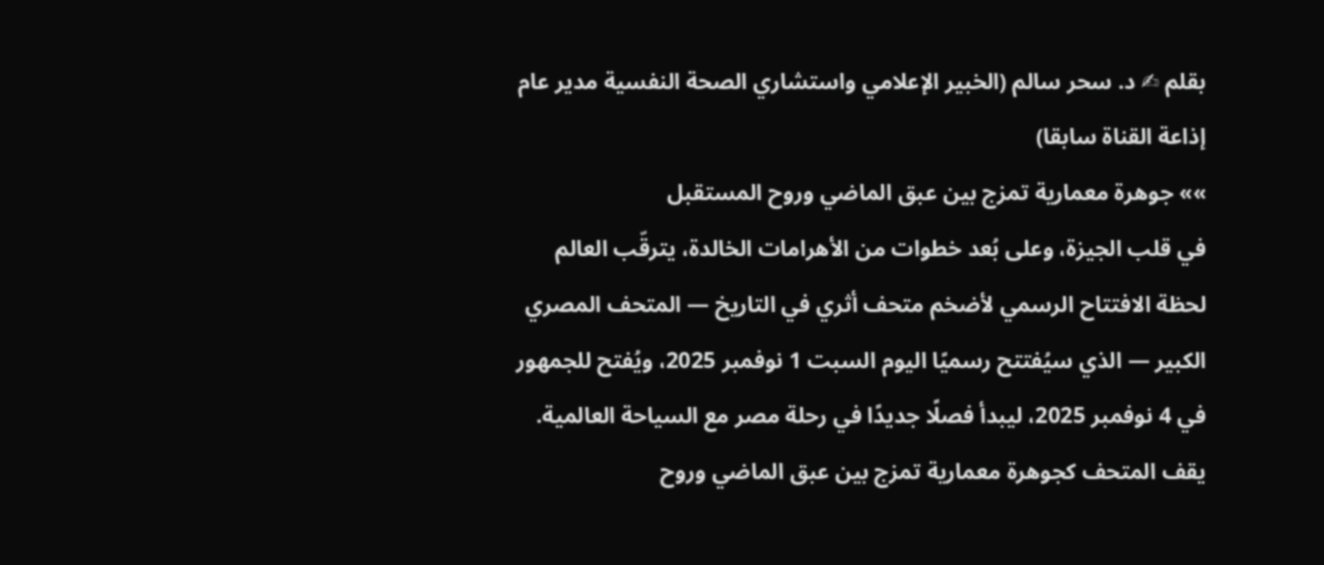بقلم ✍ د. سحر سالم (الخبير الإعلامي واستشاري الصحة النفسية مدير عام إذاعة القناة سابقا)
»» جوهرة معمارية تمزج بين عبق الماضي وروح المستقبل
في قلب الجيزة، وعلى بُعد خطوات من الأهرامات الخالدة، يترقّب العالم لحظة الافتتاح الرسمي لأضخم متحف أثري في التاريخ — المتحف المصري الكبير — الذي سيُفتتح رسميًا اليوم السبت 1 نوفمبر 2025، ويُفتح للجمهور في 4 نوفمبر 2025، ليبدأ فصلًا جديدًا في رحلة مصر مع السياحة العالمية.
يقف المتحف كجوهرة معمارية تمزج بين عبق الماضي وروح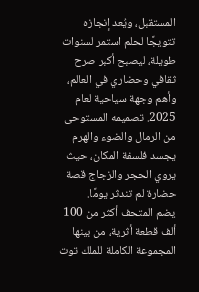المستقبل، ويُعد إنجازه تتويجًا لحلم استمر لسنوات طويلة، ليصبح أكبر صرح ثقافي وحضاري في العالم، وأهم وجهة سياحية لعام 2025. تصميمه المستوحى من الرمال والضوء والهرم يجسد فلسفة المكان، حيث يروي الحجر والزجاج قصة حضارة لم تندثر يومًا.
يضم المتحف أكثر من 100 ألف قطعة أثرية، من بينها المجموعة الكاملة للملك توت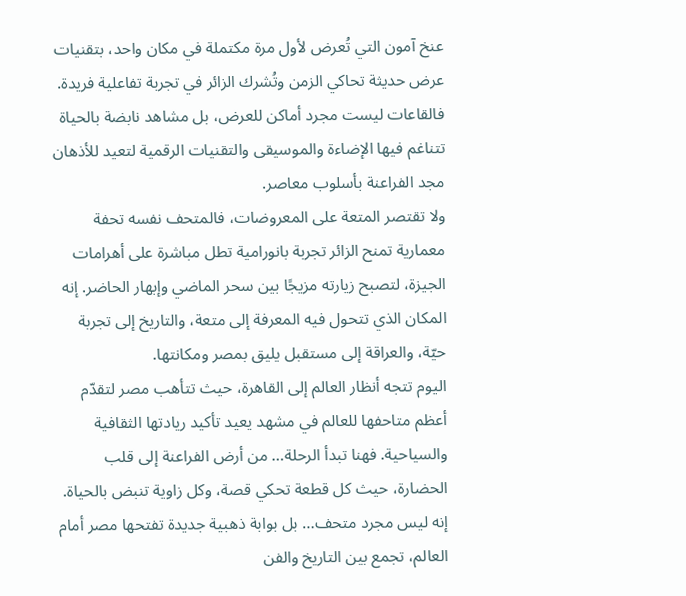عنخ آمون التي تُعرض لأول مرة مكتملة في مكان واحد، بتقنيات عرض حديثة تحاكي الزمن وتُشرك الزائر في تجربة تفاعلية فريدة. فالقاعات ليست مجرد أماكن للعرض، بل مشاهد نابضة بالحياة تتناغم فيها الإضاءة والموسيقى والتقنيات الرقمية لتعيد للأذهان مجد الفراعنة بأسلوب معاصر.
ولا تقتصر المتعة على المعروضات، فالمتحف نفسه تحفة معمارية تمنح الزائر تجربة بانورامية تطل مباشرة على أهرامات الجيزة، لتصبح زيارته مزيجًا بين سحر الماضي وإبهار الحاضر. إنه المكان الذي تتحول فيه المعرفة إلى متعة، والتاريخ إلى تجربة حيّة، والعراقة إلى مستقبل يليق بمصر ومكانتها.
اليوم تتجه أنظار العالم إلى القاهرة، حيث تتأهب مصر لتقدّم أعظم متاحفها للعالم في مشهد يعيد تأكيد ريادتها الثقافية والسياحية. فهنا تبدأ الرحلة… من أرض الفراعنة إلى قلب الحضارة، حيث كل قطعة تحكي قصة، وكل زاوية تنبض بالحياة.
إنه ليس مجرد متحف… بل بوابة ذهبية جديدة تفتحها مصر أمام العالم، تجمع بين التاريخ والفن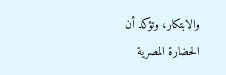والابتكار، وتؤكد أن الحضارة المصرية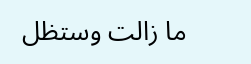ما زالت وستظل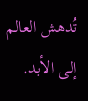تُدهش العالم إلى الأبد.